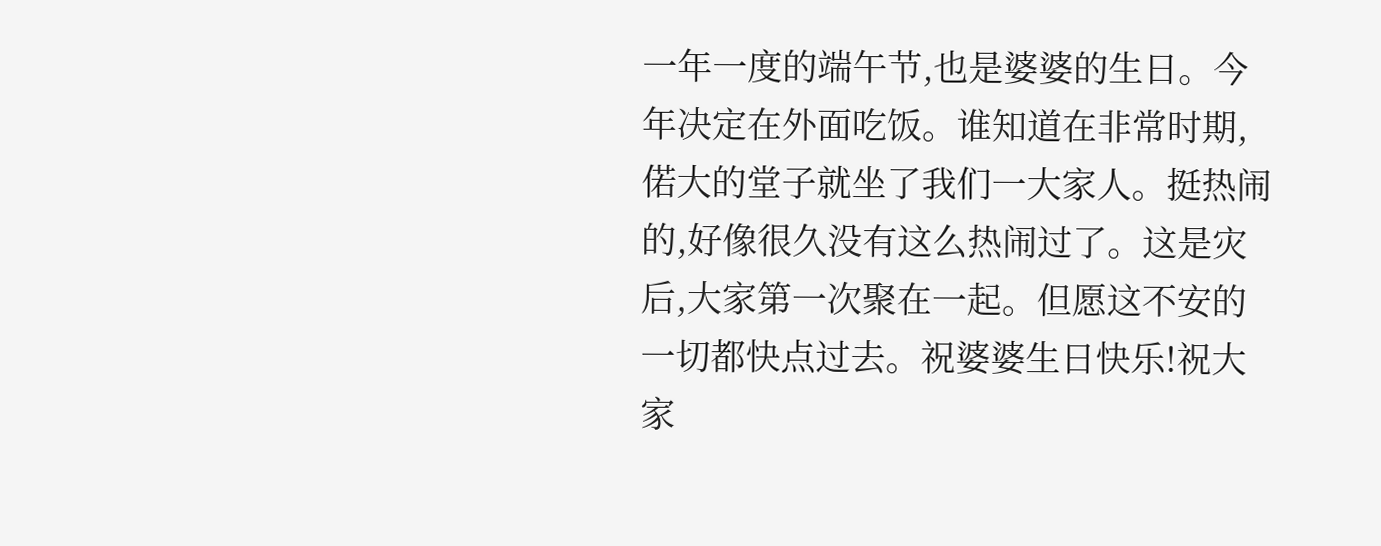一年一度的端午节,也是婆婆的生日。今年决定在外面吃饭。谁知道在非常时期,偌大的堂子就坐了我们一大家人。挺热闹的,好像很久没有这么热闹过了。这是灾后,大家第一次聚在一起。但愿这不安的一切都快点过去。祝婆婆生日快乐!祝大家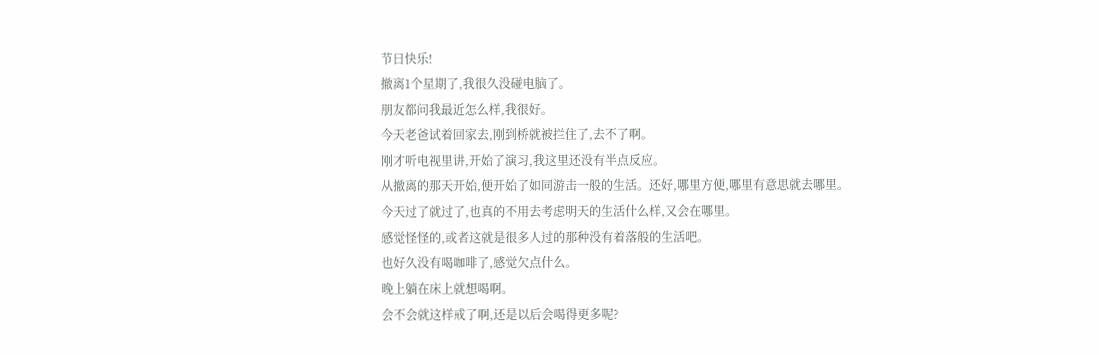节日快乐!
撤离1个星期了,我很久没碰电脑了。
朋友都问我最近怎么样,我很好。
今天老爸试着回家去,刚到桥就被拦住了,去不了啊。
刚才听电视里讲,开始了演习,我这里还没有半点反应。
从撤离的那天开始,便开始了如同游击一般的生活。还好,哪里方便,哪里有意思就去哪里。
今天过了就过了,也真的不用去考虑明天的生活什么样,又会在哪里。
感觉怪怪的,或者这就是很多人过的那种没有着落般的生活吧。
也好久没有喝咖啡了,感觉欠点什么。
晚上躺在床上就想喝啊。
会不会就这样戒了啊,还是以后会喝得更多呢?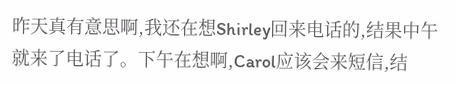昨天真有意思啊,我还在想Shirley回来电话的,结果中午就来了电话了。下午在想啊,Carol应该会来短信,结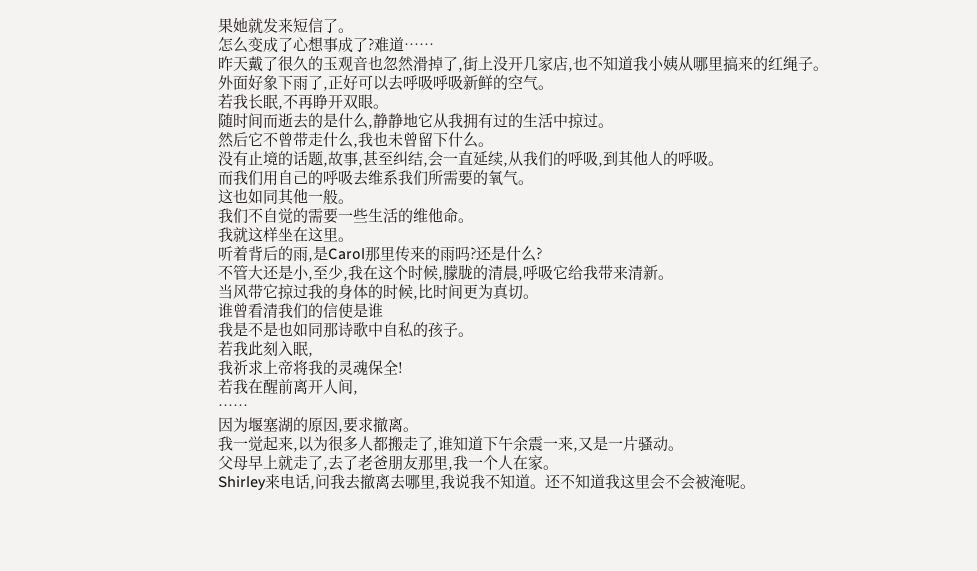果她就发来短信了。
怎么变成了心想事成了?难道……
昨天戴了很久的玉观音也忽然滑掉了,街上没开几家店,也不知道我小姨从哪里搞来的红绳子。
外面好象下雨了,正好可以去呼吸呼吸新鲜的空气。
若我长眠,不再睁开双眼。
随时间而逝去的是什么,静静地它从我拥有过的生活中掠过。
然后它不曾带走什么,我也未曾留下什么。
没有止境的话题,故事,甚至纠结,会一直延续,从我们的呼吸,到其他人的呼吸。
而我们用自己的呼吸去维系我们所需要的氧气。
这也如同其他一般。
我们不自觉的需要一些生活的维他命。
我就这样坐在这里。
听着背后的雨,是Carol那里传来的雨吗?还是什么?
不管大还是小,至少,我在这个时候,朦胧的清晨,呼吸它给我带来清新。
当风带它掠过我的身体的时候,比时间更为真切。
谁曾看清我们的信使是谁
我是不是也如同那诗歌中自私的孩子。
若我此刻入眠,
我祈求上帝将我的灵魂保全!
若我在醒前离开人间,
……
因为堰塞湖的原因,要求撤离。
我一觉起来,以为很多人都搬走了,谁知道下午余震一来,又是一片骚动。
父母早上就走了,去了老爸朋友那里,我一个人在家。
Shirley来电话,问我去撤离去哪里,我说我不知道。还不知道我这里会不会被淹呢。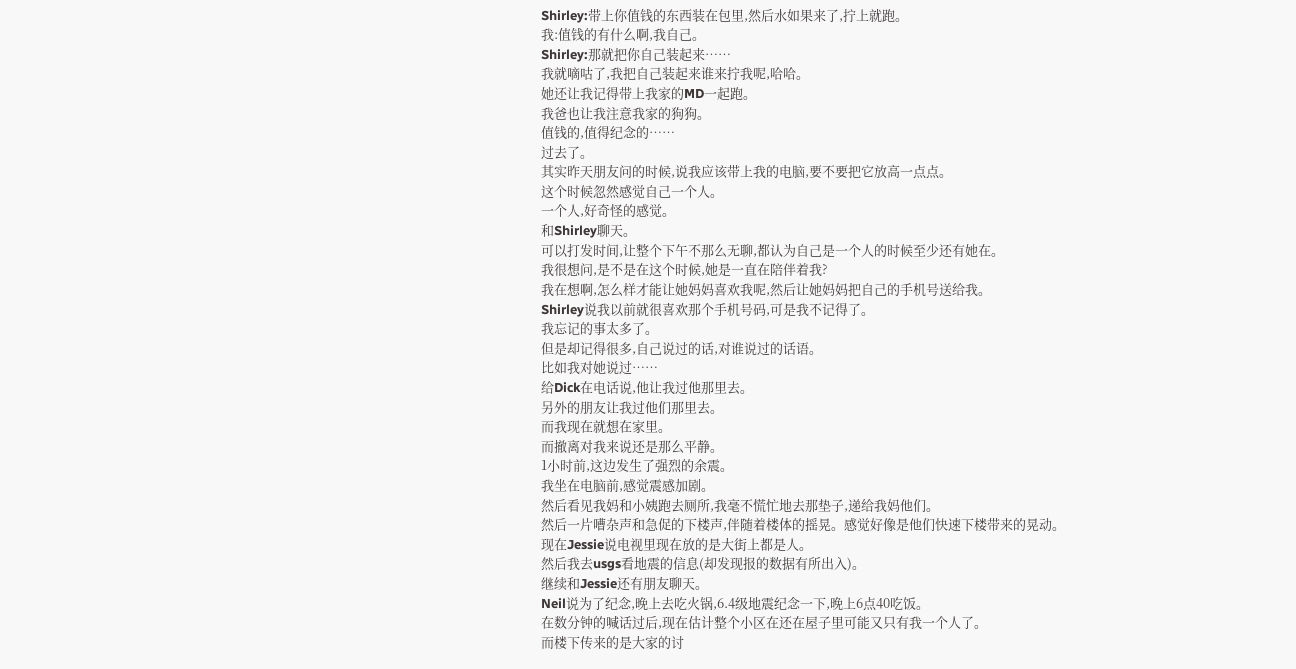Shirley:带上你值钱的东西装在包里,然后水如果来了,拧上就跑。
我:值钱的有什么啊,我自己。
Shirley:那就把你自己装起来……
我就嘀咕了,我把自己装起来谁来拧我呢,哈哈。
她还让我记得带上我家的MD一起跑。
我爸也让我注意我家的狗狗。
值钱的,值得纪念的……
过去了。
其实昨天朋友问的时候,说我应该带上我的电脑,要不要把它放高一点点。
这个时候忽然感觉自己一个人。
一个人,好奇怪的感觉。
和Shirley聊天。
可以打发时间,让整个下午不那么无聊,都认为自己是一个人的时候至少还有她在。
我很想问,是不是在这个时候,她是一直在陪伴着我?
我在想啊,怎么样才能让她妈妈喜欢我呢,然后让她妈妈把自己的手机号送给我。
Shirley说我以前就很喜欢那个手机号码,可是我不记得了。
我忘记的事太多了。
但是却记得很多,自己说过的话,对谁说过的话语。
比如我对她说过……
给Dick在电话说,他让我过他那里去。
另外的朋友让我过他们那里去。
而我现在就想在家里。
而撤离对我来说还是那么平静。
1小时前,这边发生了强烈的余震。
我坐在电脑前,感觉震感加剧。
然后看见我妈和小姨跑去厕所,我毫不慌忙地去那垫子,递给我妈他们。
然后一片嘈杂声和急促的下楼声,伴随着楼体的摇晃。感觉好像是他们快速下楼带来的晃动。
现在Jessie说电视里现在放的是大街上都是人。
然后我去usgs看地震的信息(却发现报的数据有所出入)。
继续和Jessie还有朋友聊天。
Neil说为了纪念,晚上去吃火锅,6.4级地震纪念一下,晚上6点40吃饭。
在数分钟的喊话过后,现在估计整个小区在还在屋子里可能又只有我一个人了。
而楼下传来的是大家的讨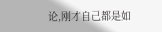论,刚才自己都是如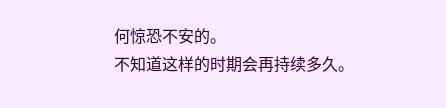何惊恐不安的。
不知道这样的时期会再持续多久。